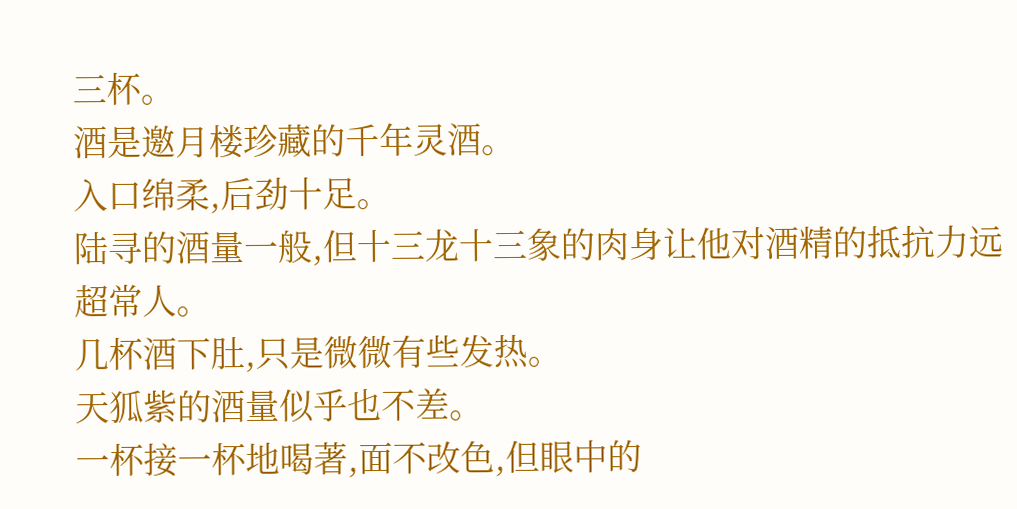三杯。
酒是邀月楼珍藏的千年灵酒。
入口绵柔,后劲十足。
陆寻的酒量一般,但十三龙十三象的肉身让他对酒精的抵抗力远超常人。
几杯酒下肚,只是微微有些发热。
天狐紫的酒量似乎也不差。
一杯接一杯地喝著,面不改色,但眼中的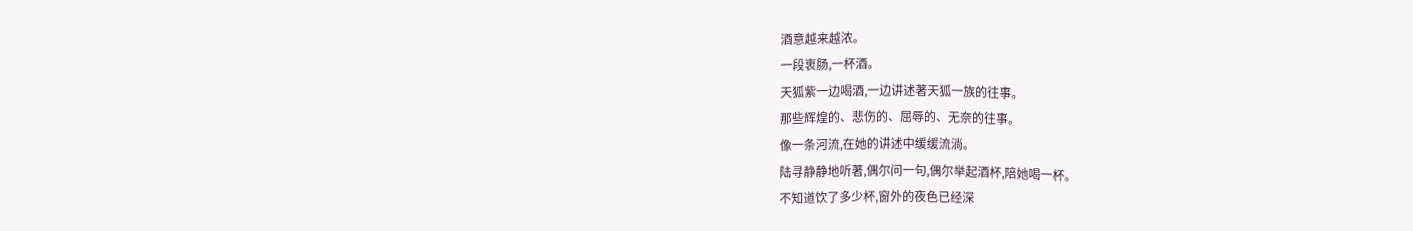酒意越来越浓。
一段衷肠,一杯酒。
天狐紫一边喝酒,一边讲述著天狐一族的往事。
那些辉煌的、悲伤的、屈辱的、无奈的往事。
像一条河流,在她的讲述中缓缓流淌。
陆寻静静地听著,偶尔问一句,偶尔举起酒杯,陪她喝一杯。
不知道饮了多少杯,窗外的夜色已经深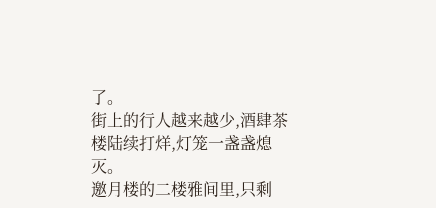了。
街上的行人越来越少,酒肆茶楼陆续打烊,灯笼一盏盏熄灭。
邀月楼的二楼雅间里,只剩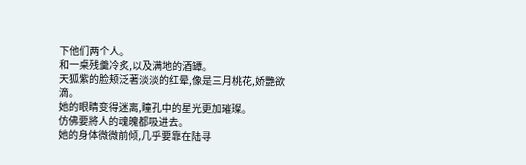下他们两个人。
和一桌残羹冷炙,以及满地的酒罈。
天狐紫的脸颊泛著淡淡的红晕,像是三月桃花,娇艷欲滴。
她的眼睛变得迷离,瞳孔中的星光更加璀璨。
仿佛要將人的魂魄都吸进去。
她的身体微微前倾,几乎要靠在陆寻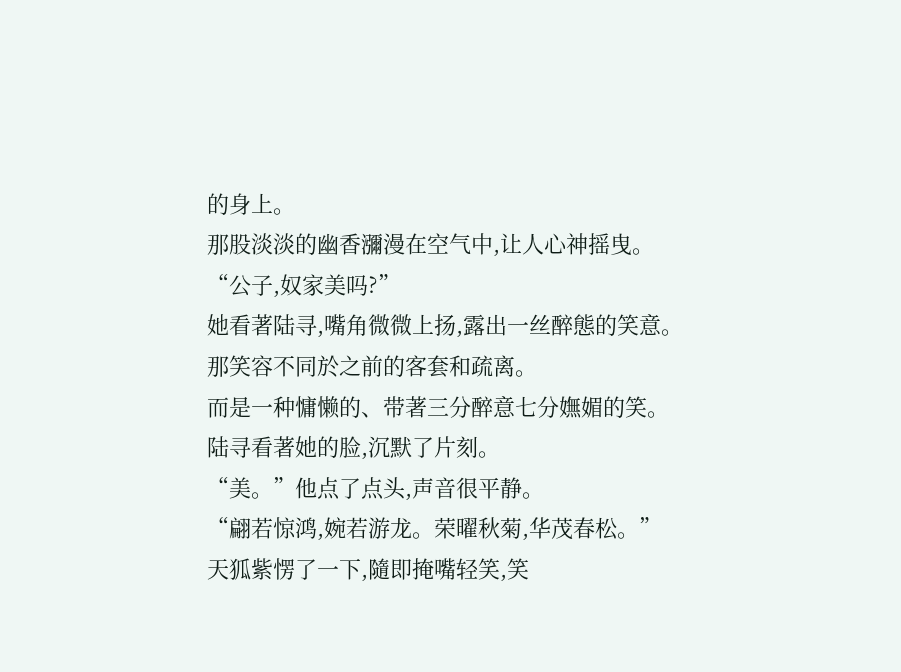的身上。
那股淡淡的幽香瀰漫在空气中,让人心神摇曳。
“公子,奴家美吗?”
她看著陆寻,嘴角微微上扬,露出一丝醉態的笑意。
那笑容不同於之前的客套和疏离。
而是一种慵懒的、带著三分醉意七分嫵媚的笑。
陆寻看著她的脸,沉默了片刻。
“美。”他点了点头,声音很平静。
“翩若惊鸿,婉若游龙。荣曜秋菊,华茂春松。”
天狐紫愣了一下,隨即掩嘴轻笑,笑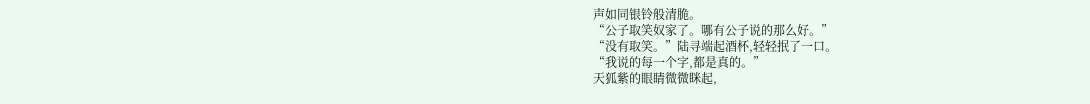声如同银铃般清脆。
“公子取笑奴家了。哪有公子说的那么好。”
“没有取笑。”陆寻端起酒杯,轻轻抿了一口。
“我说的每一个字,都是真的。”
天狐紫的眼睛微微眯起,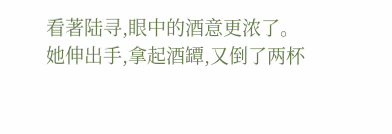看著陆寻,眼中的酒意更浓了。
她伸出手,拿起酒罈,又倒了两杯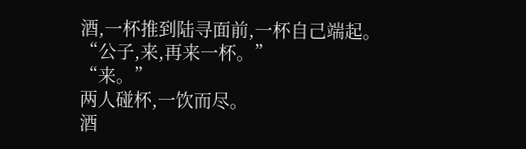酒,一杯推到陆寻面前,一杯自己端起。
“公子,来,再来一杯。”
“来。”
两人碰杯,一饮而尽。
酒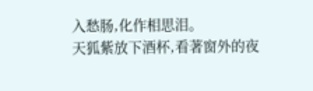入愁肠,化作相思泪。
天狐紫放下酒杯,看著窗外的夜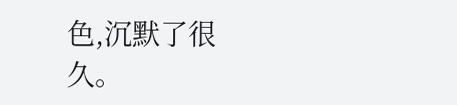色,沉默了很久。